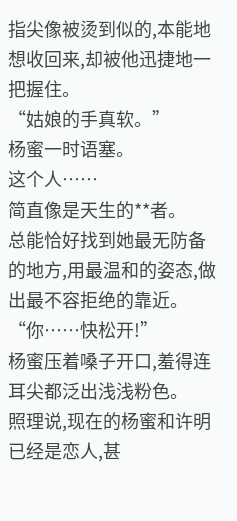指尖像被烫到似的,本能地想收回来,却被他迅捷地一把握住。
“姑娘的手真软。”
杨蜜一时语塞。
这个人……
简直像是天生的**者。
总能恰好找到她最无防备的地方,用最温和的姿态,做出最不容拒绝的靠近。
“你……快松开!”
杨蜜压着嗓子开口,羞得连耳尖都泛出浅浅粉色。
照理说,现在的杨蜜和许明已经是恋人,甚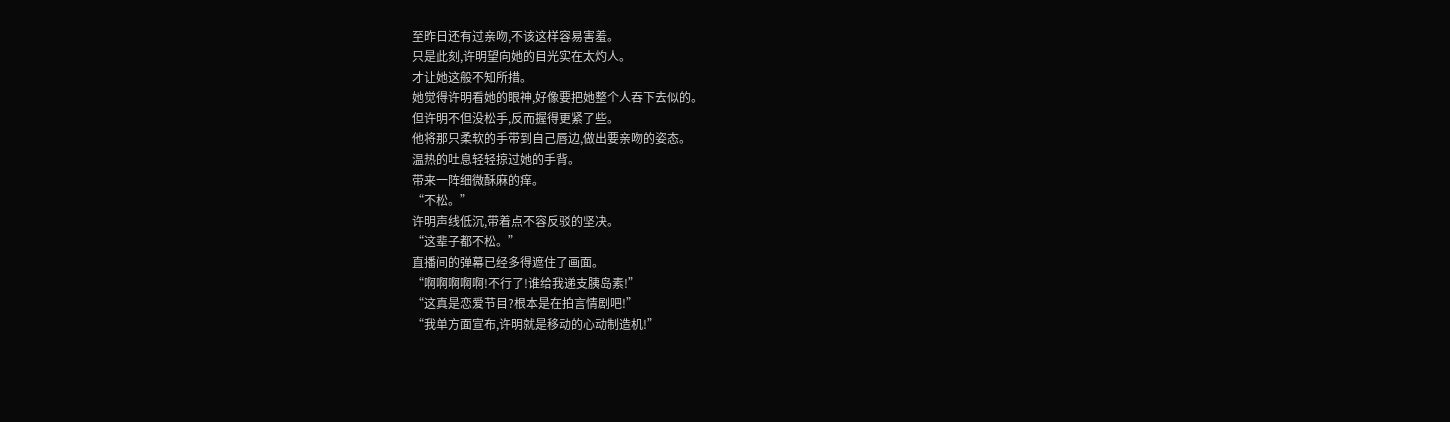至昨日还有过亲吻,不该这样容易害羞。
只是此刻,许明望向她的目光实在太灼人。
才让她这般不知所措。
她觉得许明看她的眼神,好像要把她整个人吞下去似的。
但许明不但没松手,反而握得更紧了些。
他将那只柔软的手带到自己唇边,做出要亲吻的姿态。
温热的吐息轻轻掠过她的手背。
带来一阵细微酥麻的痒。
“不松。”
许明声线低沉,带着点不容反驳的坚决。
“这辈子都不松。”
直播间的弹幕已经多得遮住了画面。
“啊啊啊啊啊!不行了!谁给我递支胰岛素!”
“这真是恋爱节目?根本是在拍言情剧吧!”
“我单方面宣布,许明就是移动的心动制造机!”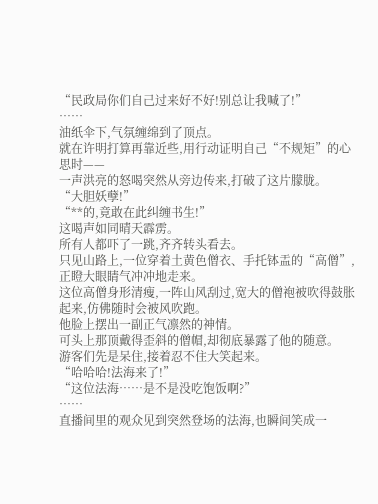“民政局你们自己过来好不好!别总让我喊了!”
……
油纸伞下,气氛缠绵到了顶点。
就在许明打算再靠近些,用行动证明自己“不规矩”的心思时——
一声洪亮的怒喝突然从旁边传来,打破了这片朦胧。
“大胆妖孽!”
“**的,竟敢在此纠缠书生!”
这喝声如同晴天霹雳。
所有人都吓了一跳,齐齐转头看去。
只见山路上,一位穿着土黄色僧衣、手托钵盂的“高僧”,正瞪大眼睛气冲冲地走来。
这位高僧身形清瘦,一阵山风刮过,宽大的僧袍被吹得鼓胀起来,仿佛随时会被风吹跑。
他脸上摆出一副正气凛然的神情。
可头上那顶戴得歪斜的僧帽,却彻底暴露了他的随意。
游客们先是呆住,接着忍不住大笑起来。
“哈哈哈!法海来了!”
“这位法海……是不是没吃饱饭啊?”
……
直播间里的观众见到突然登场的法海,也瞬间笑成一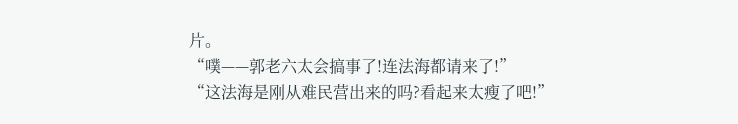片。
“噗——郭老六太会搞事了!连法海都请来了!”
“这法海是刚从难民营出来的吗?看起来太瘦了吧!”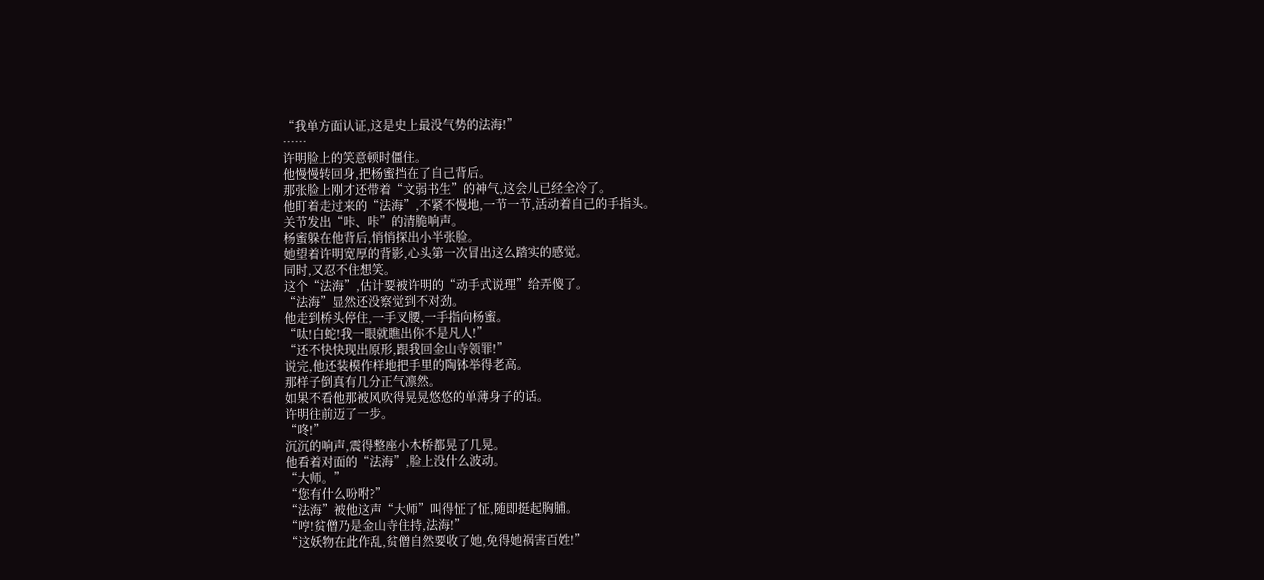“我单方面认证,这是史上最没气势的法海!”
……
许明脸上的笑意顿时僵住。
他慢慢转回身,把杨蜜挡在了自己背后。
那张脸上刚才还带着“文弱书生”的神气,这会儿已经全冷了。
他盯着走过来的“法海”,不紧不慢地,一节一节,活动着自己的手指头。
关节发出“咔、咔”的清脆响声。
杨蜜躲在他背后,悄悄探出小半张脸。
她望着许明宽厚的背影,心头第一次冒出这么踏实的感觉。
同时,又忍不住想笑。
这个“法海”,估计要被许明的“动手式说理”给弄傻了。
“法海”显然还没察觉到不对劲。
他走到桥头停住,一手叉腰,一手指向杨蜜。
“呔!白蛇!我一眼就瞧出你不是凡人!”
“还不快快现出原形,跟我回金山寺领罪!”
说完,他还装模作样地把手里的陶钵举得老高。
那样子倒真有几分正气凛然。
如果不看他那被风吹得晃晃悠悠的单薄身子的话。
许明往前迈了一步。
“咚!”
沉沉的响声,震得整座小木桥都晃了几晃。
他看着对面的“法海”,脸上没什么波动。
“大师。”
“您有什么吩咐?”
“法海”被他这声“大师”叫得怔了怔,随即挺起胸脯。
“哼!贫僧乃是金山寺住持,法海!”
“这妖物在此作乱,贫僧自然要收了她,免得她祸害百姓!”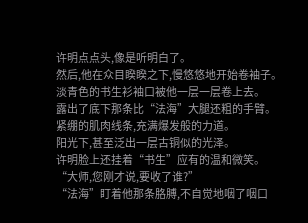许明点点头,像是听明白了。
然后,他在众目睽睽之下,慢悠悠地开始卷袖子。
淡青色的书生衫袖口被他一层一层卷上去。
露出了底下那条比“法海”大腿还粗的手臂。
紧绷的肌肉线条,充满爆发般的力道。
阳光下,甚至泛出一层古铜似的光泽。
许明脸上还挂着“书生”应有的温和微笑。
“大师,您刚才说,要收了谁?”
“法海”盯着他那条胳膊,不自觉地咽了咽口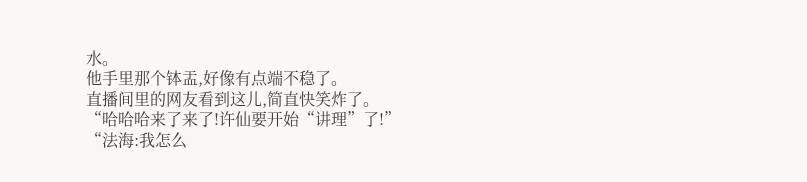水。
他手里那个钵盂,好像有点端不稳了。
直播间里的网友看到这儿,简直快笑炸了。
“哈哈哈来了来了!许仙要开始“讲理”了!”
“法海:我怎么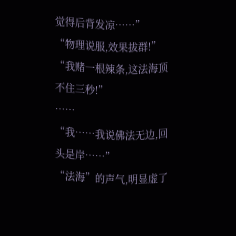觉得后背发凉……”
“物理说服,效果拔群!”
“我赌一根辣条,这法海顶不住三秒!”
……
“我……我说佛法无边,回头是岸……”
“法海”的声气,明显虚了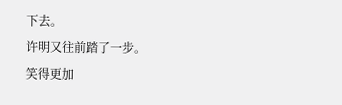下去。
许明又往前踏了一步。
笑得更加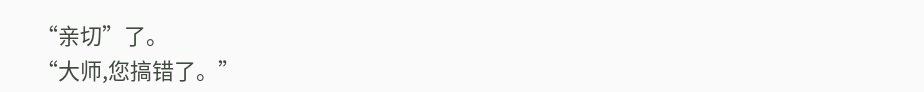“亲切”了。
“大师,您搞错了。”